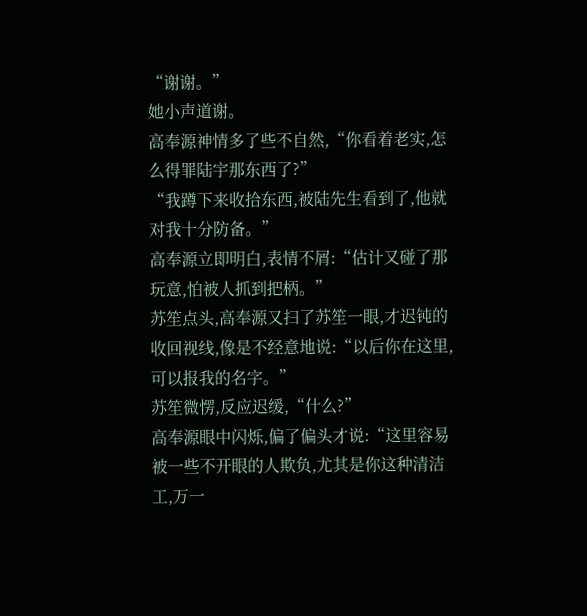“谢谢。”
她小声道谢。
高奉源神情多了些不自然,“你看着老实,怎么得罪陆宇那东西了?”
“我蹲下来收拾东西,被陆先生看到了,他就对我十分防备。”
高奉源立即明白,表情不屑:“估计又碰了那玩意,怕被人抓到把柄。”
苏笙点头,高奉源又扫了苏笙一眼,才迟钝的收回视线,像是不经意地说:“以后你在这里,可以报我的名字。”
苏笙微愣,反应迟缓,“什么?”
高奉源眼中闪烁,偏了偏头才说:“这里容易被一些不开眼的人欺负,尤其是你这种清洁工,万一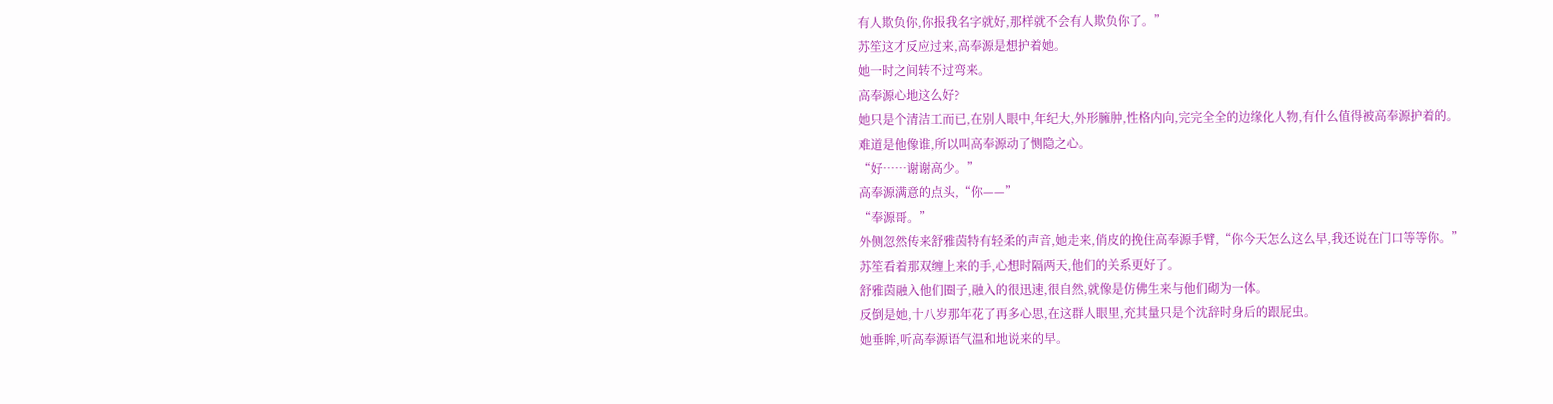有人欺负你,你报我名字就好,那样就不会有人欺负你了。”
苏笙这才反应过来,高奉源是想护着她。
她一时之间转不过弯来。
高奉源心地这么好?
她只是个清洁工而已,在别人眼中,年纪大,外形臃肿,性格内向,完完全全的边缘化人物,有什么值得被高奉源护着的。
难道是他像谁,所以叫高奉源动了恻隐之心。
“好……谢谢高少。”
高奉源满意的点头,“你——”
“奉源哥。”
外侧忽然传来舒雅茵特有轻柔的声音,她走来,俏皮的挽住高奉源手臂,“你今天怎么这么早,我还说在门口等等你。”
苏笙看着那双缠上来的手,心想时隔两天,他们的关系更好了。
舒雅茵融入他们圈子,融入的很迅速,很自然,就像是仿佛生来与他们砌为一体。
反倒是她,十八岁那年花了再多心思,在这群人眼里,充其量只是个沈辞时身后的跟屁虫。
她垂眸,听高奉源语气温和地说来的早。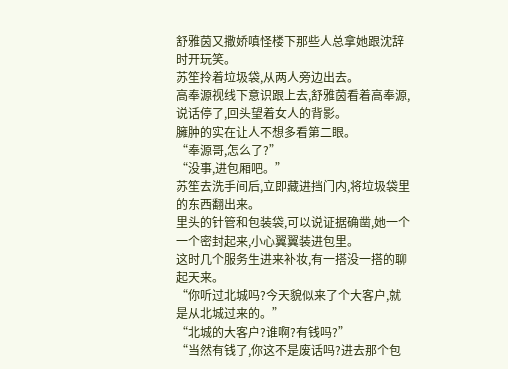舒雅茵又撒娇嗔怪楼下那些人总拿她跟沈辞时开玩笑。
苏笙拎着垃圾袋,从两人旁边出去。
高奉源视线下意识跟上去,舒雅茵看着高奉源,说话停了,回头望着女人的背影。
臃肿的实在让人不想多看第二眼。
“奉源哥,怎么了?”
“没事,进包厢吧。”
苏笙去洗手间后,立即藏进挡门内,将垃圾袋里的东西翻出来。
里头的针管和包装袋,可以说证据确凿,她一个一个密封起来,小心翼翼装进包里。
这时几个服务生进来补妆,有一搭没一搭的聊起天来。
“你听过北城吗?今天貌似来了个大客户,就是从北城过来的。”
“北城的大客户?谁啊?有钱吗?”
“当然有钱了,你这不是废话吗?进去那个包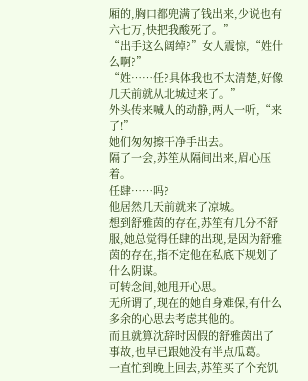厢的,胸口都兜满了钱出来,少说也有六七万,快把我酸死了。”
“出手这么阔绰?”女人震惊,“姓什么啊?”
“姓……任?具体我也不太清楚,好像几天前就从北城过来了。”
外头传来喊人的动静,两人一听,“来了!”
她们匆匆擦干净手出去。
隔了一会,苏笙从隔间出来,眉心压着。
任肆……吗?
他居然几天前就来了凉城。
想到舒雅茵的存在,苏笙有几分不舒服,她总觉得任肆的出现,是因为舒雅茵的存在,指不定他在私底下规划了什么阴谋。
可转念间,她甩开心思。
无所谓了,现在的她自身难保,有什么多余的心思去考虑其他的。
而且就算沈辞时因假的舒雅茵出了事故,也早已跟她没有半点瓜葛。
一直忙到晚上回去,苏笙买了个充饥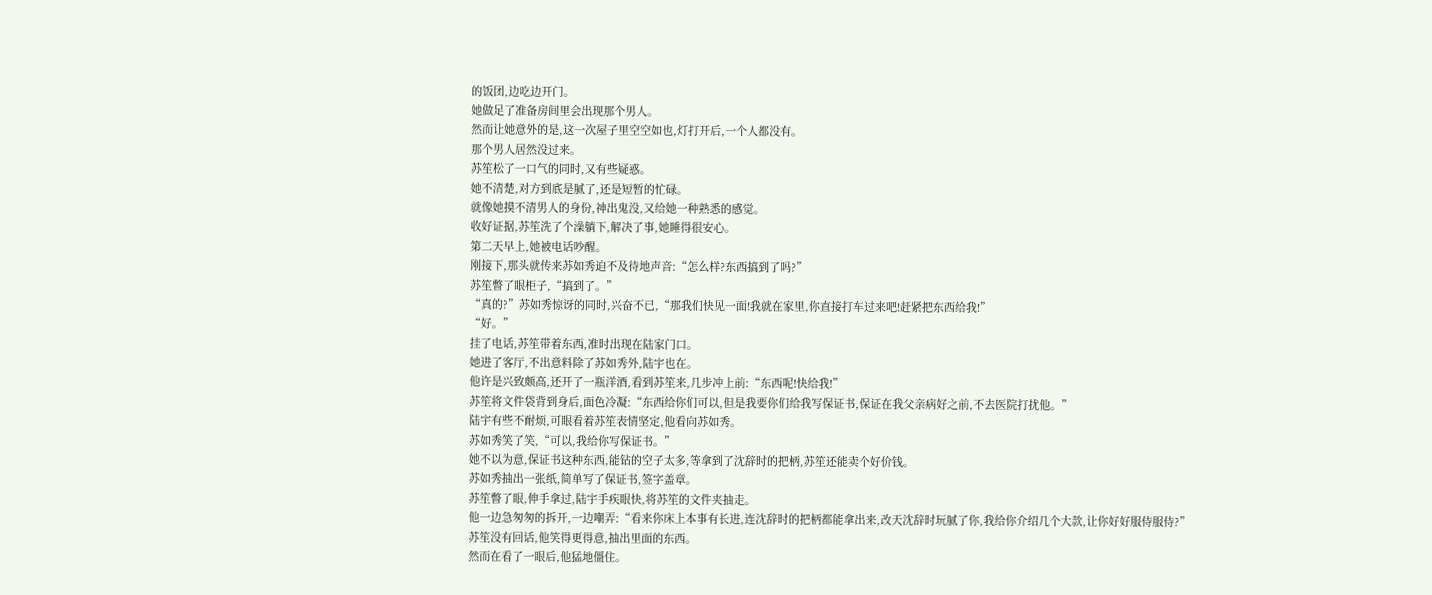的饭团,边吃边开门。
她做足了准备房间里会出现那个男人。
然而让她意外的是,这一次屋子里空空如也,灯打开后,一个人都没有。
那个男人居然没过来。
苏笙松了一口气的同时,又有些疑惑。
她不清楚,对方到底是腻了,还是短暂的忙碌。
就像她摸不清男人的身份,神出鬼没,又给她一种熟悉的感觉。
收好证据,苏笙洗了个澡躺下,解决了事,她睡得很安心。
第二天早上,她被电话吵醒。
刚接下,那头就传来苏如秀迫不及待地声音:“怎么样?东西搞到了吗?”
苏笙瞥了眼柜子,“搞到了。”
“真的?”苏如秀惊讶的同时,兴奋不已,“那我们快见一面!我就在家里,你直接打车过来吧!赶紧把东西给我!”
“好。”
挂了电话,苏笙带着东西,准时出现在陆家门口。
她进了客厅,不出意料除了苏如秀外,陆宇也在。
他许是兴致颇高,还开了一瓶洋酒,看到苏笙来,几步冲上前:“东西呢!快给我!”
苏笙将文件袋背到身后,面色冷凝:“东西给你们可以,但是我要你们给我写保证书,保证在我父亲病好之前,不去医院打扰他。”
陆宇有些不耐烦,可眼看着苏笙表情坚定,他看向苏如秀。
苏如秀笑了笑,“可以,我给你写保证书。”
她不以为意,保证书这种东西,能钻的空子太多,等拿到了沈辞时的把柄,苏笙还能卖个好价钱。
苏如秀抽出一张纸,简单写了保证书,签字盖章。
苏笙瞥了眼,伸手拿过,陆宇手疾眼快,将苏笙的文件夹抽走。
他一边急匆匆的拆开,一边嘲弄:“看来你床上本事有长进,连沈辞时的把柄都能拿出来,改天沈辞时玩腻了你,我给你介绍几个大款,让你好好服侍服侍?”
苏笙没有回话,他笑得更得意,抽出里面的东西。
然而在看了一眼后,他猛地僵住。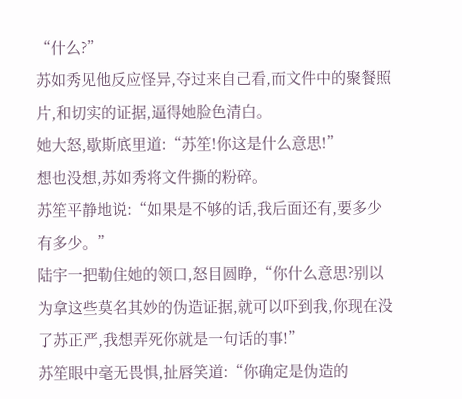“什么?”
苏如秀见他反应怪异,夺过来自己看,而文件中的聚餐照片,和切实的证据,逼得她脸色清白。
她大怒,歇斯底里道:“苏笙!你这是什么意思!”
想也没想,苏如秀将文件撕的粉碎。
苏笙平静地说:“如果是不够的话,我后面还有,要多少有多少。”
陆宇一把勒住她的领口,怒目圆睁,“你什么意思?别以为拿这些莫名其妙的伪造证据,就可以吓到我,你现在没了苏正严,我想弄死你就是一句话的事!”
苏笙眼中毫无畏惧,扯唇笑道:“你确定是伪造的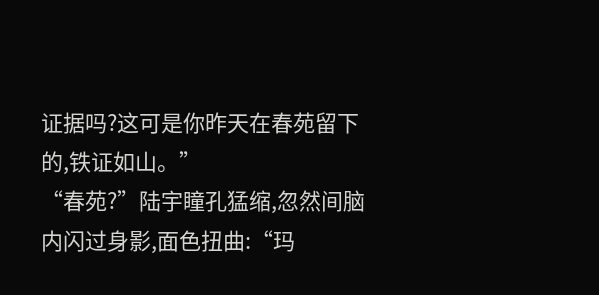证据吗?这可是你昨天在春苑留下的,铁证如山。”
“春苑?”陆宇瞳孔猛缩,忽然间脑内闪过身影,面色扭曲:“玛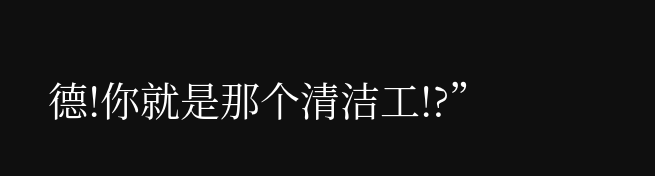德!你就是那个清洁工!?”